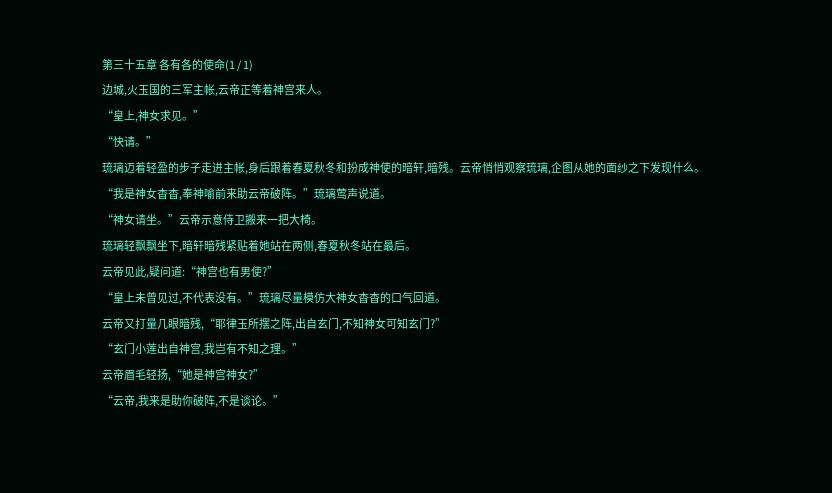第三十五章 各有各的使命(1 / 1)
边城,火玉国的三军主帐,云帝正等着神宫来人。
“皇上,神女求见。”
“快请。”
琉璃迈着轻盈的步子走进主帐,身后跟着春夏秋冬和扮成神使的暗轩,暗残。云帝悄悄观察琉璃,企图从她的面纱之下发现什么。
“我是神女杳杳,奉神喻前来助云帝破阵。”琉璃莺声说道。
“神女请坐。”云帝示意侍卫搬来一把大椅。
琉璃轻飘飘坐下,暗轩暗残紧贴着她站在两侧,春夏秋冬站在最后。
云帝见此,疑问道:“神宫也有男使?”
“皇上未曾见过,不代表没有。”琉璃尽量模仿大神女杳杳的口气回道。
云帝又打量几眼暗残,“耶律玉所摆之阵,出自玄门,不知神女可知玄门?”
“玄门小莲出自神宫,我岂有不知之理。”
云帝眉毛轻扬,“她是神宫神女?”
“云帝,我来是助你破阵,不是谈论。”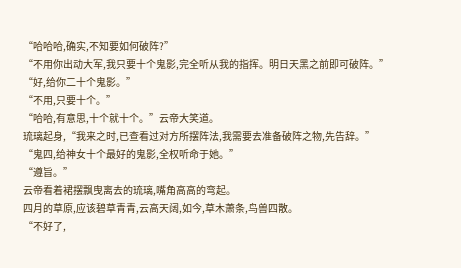“哈哈哈,确实,不知要如何破阵?”
“不用你出动大军,我只要十个鬼影,完全听从我的指挥。明日天黑之前即可破阵。”
“好,给你二十个鬼影。”
“不用,只要十个。”
“哈哈,有意思,十个就十个。”云帝大笑道。
琉璃起身,“我来之时,已查看过对方所摆阵法,我需要去准备破阵之物,先告辞。”
“鬼四,给神女十个最好的鬼影,全权听命于她。”
“遵旨。”
云帝看着裙摆飘曳离去的琉璃,嘴角高高的弯起。
四月的草原,应该碧草青青,云高天阔,如今,草木萧条,鸟兽四散。
“不好了,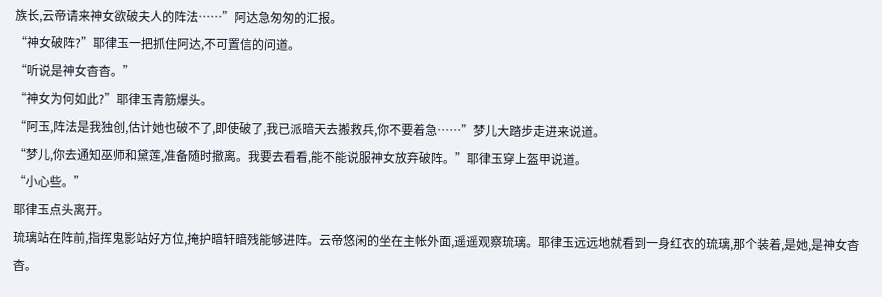族长,云帝请来神女欲破夫人的阵法……”阿达急匆匆的汇报。
“神女破阵?”耶律玉一把抓住阿达,不可置信的问道。
“听说是神女杳杳。”
“神女为何如此?”耶律玉青筋爆头。
“阿玉,阵法是我独创,估计她也破不了,即使破了,我已派暗天去搬救兵,你不要着急……”梦儿大踏步走进来说道。
“梦儿,你去通知巫师和黛莲,准备随时撤离。我要去看看,能不能说服神女放弃破阵。”耶律玉穿上盔甲说道。
“小心些。”
耶律玉点头离开。
琉璃站在阵前,指挥鬼影站好方位,掩护暗轩暗残能够进阵。云帝悠闲的坐在主帐外面,遥遥观察琉璃。耶律玉远远地就看到一身红衣的琉璃,那个装着,是她,是神女杳杳。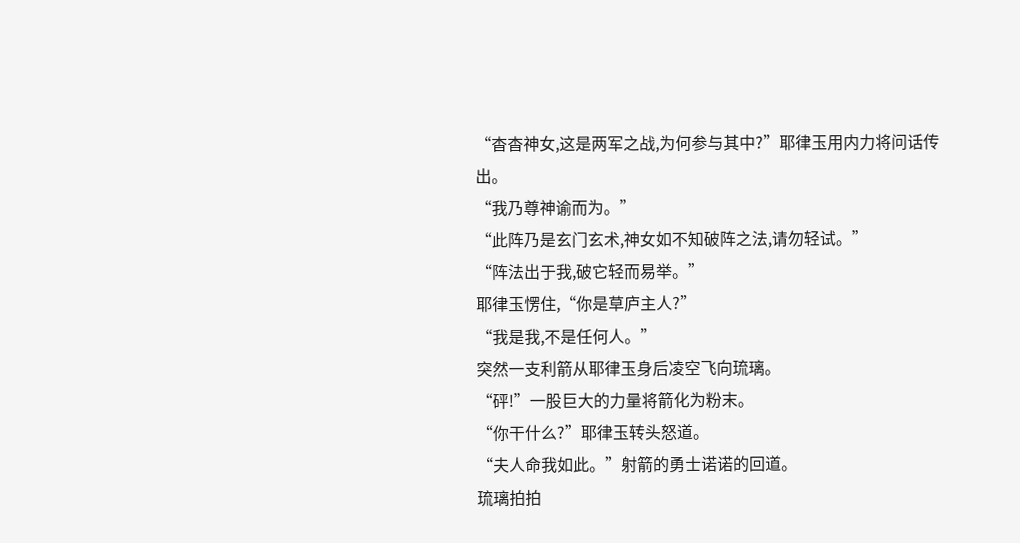“杳杳神女,这是两军之战,为何参与其中?”耶律玉用内力将问话传出。
“我乃尊神谕而为。”
“此阵乃是玄门玄术,神女如不知破阵之法,请勿轻试。”
“阵法出于我,破它轻而易举。”
耶律玉愣住,“你是草庐主人?”
“我是我,不是任何人。”
突然一支利箭从耶律玉身后凌空飞向琉璃。
“砰!”一股巨大的力量将箭化为粉末。
“你干什么?”耶律玉转头怒道。
“夫人命我如此。”射箭的勇士诺诺的回道。
琉璃拍拍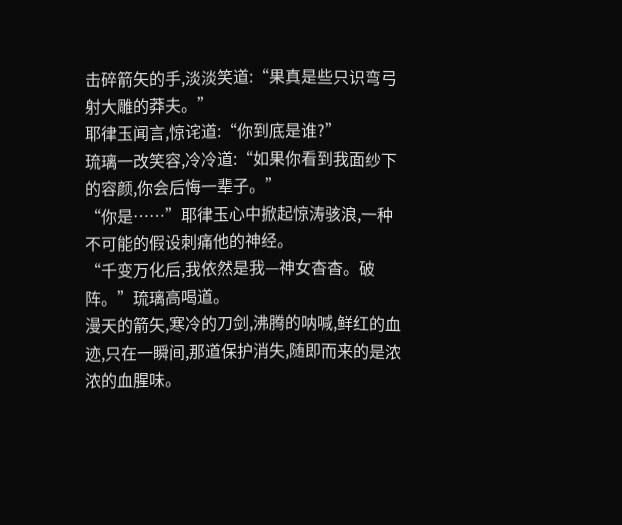击碎箭矢的手,淡淡笑道:“果真是些只识弯弓射大雕的莽夫。”
耶律玉闻言,惊诧道:“你到底是谁?”
琉璃一改笑容,冷冷道:“如果你看到我面纱下的容颜,你会后悔一辈子。”
“你是……”耶律玉心中掀起惊涛骇浪,一种不可能的假设刺痛他的神经。
“千变万化后,我依然是我—神女杳杳。破阵。”琉璃高喝道。
漫天的箭矢,寒冷的刀剑,沸腾的呐喊,鲜红的血迹,只在一瞬间,那道保护消失,随即而来的是浓浓的血腥味。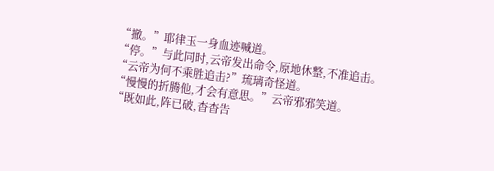“撤。”耶律玉一身血迹喊道。
“停。”与此同时,云帝发出命令,原地休整,不准追击。
“云帝为何不乘胜追击?”琉璃奇怪道。
“慢慢的折腾他,才会有意思。”云帝邪邪笑道。
“既如此,阵已破,杳杳告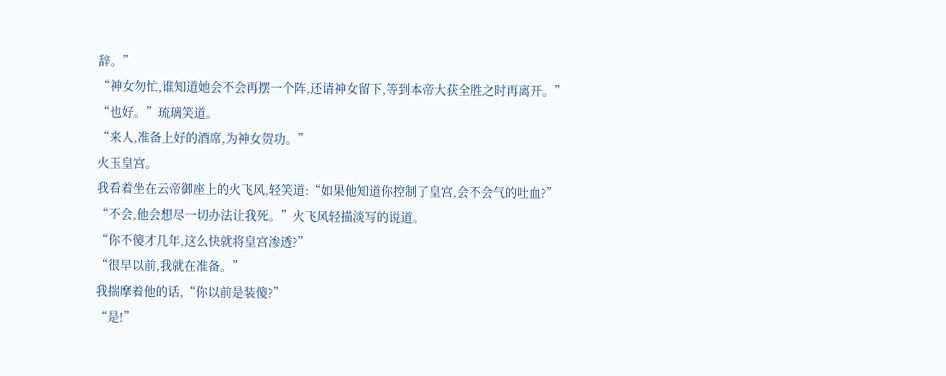辞。”
“神女勿忙,谁知道她会不会再摆一个阵,还请神女留下,等到本帝大获全胜之时再离开。”
“也好。”琉璃笑道。
“来人,准备上好的酒席,为神女贺功。”
火玉皇宫。
我看着坐在云帝御座上的火飞风,轻笑道:“如果他知道你控制了皇宫,会不会气的吐血?”
“不会,他会想尽一切办法让我死。”火飞风轻描淡写的说道。
“你不傻才几年,这么快就将皇宫渗透?”
“很早以前,我就在准备。”
我揣摩着他的话,“你以前是装傻?”
“是!”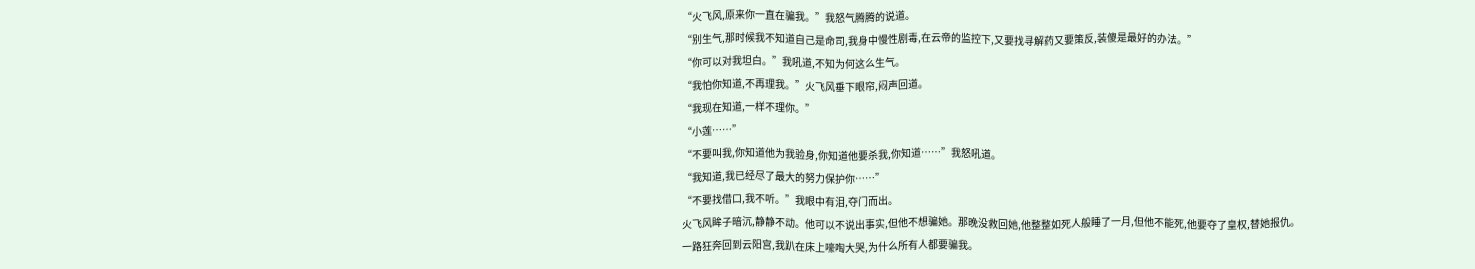“火飞风,原来你一直在骗我。”我怒气腾腾的说道。
“别生气,那时候我不知道自己是命司,我身中慢性剧毒,在云帝的监控下,又要找寻解药又要策反,装傻是最好的办法。”
“你可以对我坦白。”我吼道,不知为何这么生气。
“我怕你知道,不再理我。”火飞风垂下眼帘,闷声回道。
“我现在知道,一样不理你。”
“小莲……”
“不要叫我,你知道他为我验身,你知道他要杀我,你知道……”我怒吼道。
“我知道,我已经尽了最大的努力保护你……”
“不要找借口,我不听。”我眼中有泪,夺门而出。
火飞风眸子暗沉,静静不动。他可以不说出事实,但他不想骗她。那晚没救回她,他整整如死人般睡了一月,但他不能死,他要夺了皇权,替她报仇。
一路狂奔回到云阳宫,我趴在床上嚎啕大哭,为什么所有人都要骗我。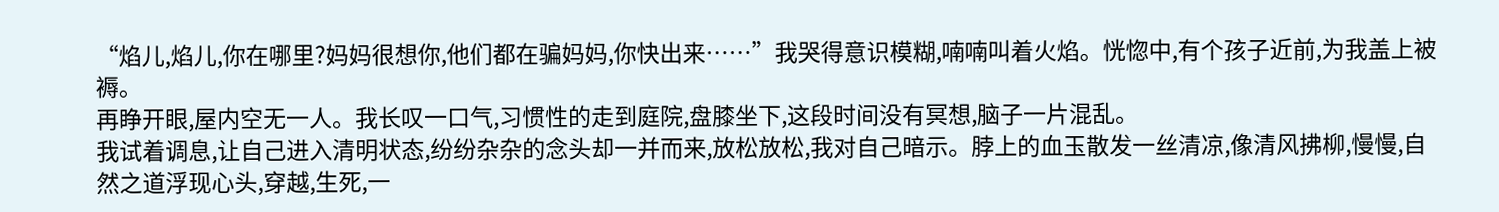“焰儿,焰儿,你在哪里?妈妈很想你,他们都在骗妈妈,你快出来……”我哭得意识模糊,喃喃叫着火焰。恍惚中,有个孩子近前,为我盖上被褥。
再睁开眼,屋内空无一人。我长叹一口气,习惯性的走到庭院,盘膝坐下,这段时间没有冥想,脑子一片混乱。
我试着调息,让自己进入清明状态,纷纷杂杂的念头却一并而来,放松放松,我对自己暗示。脖上的血玉散发一丝清凉,像清风拂柳,慢慢,自然之道浮现心头,穿越,生死,一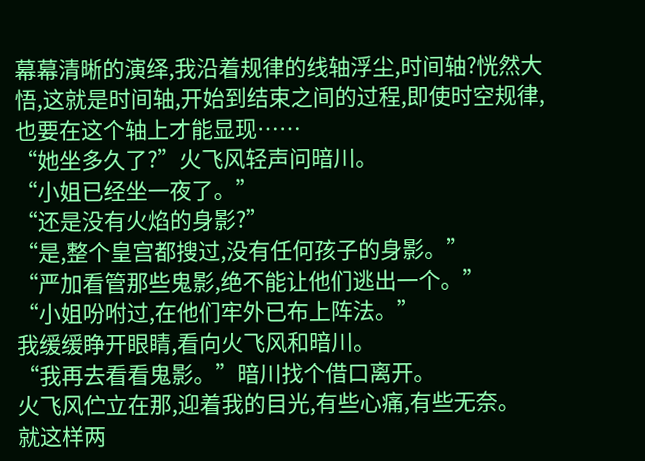幕幕清晰的演绎,我沿着规律的线轴浮尘,时间轴?恍然大悟,这就是时间轴,开始到结束之间的过程,即使时空规律,也要在这个轴上才能显现……
“她坐多久了?”火飞风轻声问暗川。
“小姐已经坐一夜了。”
“还是没有火焰的身影?”
“是,整个皇宫都搜过,没有任何孩子的身影。”
“严加看管那些鬼影,绝不能让他们逃出一个。”
“小姐吩咐过,在他们牢外已布上阵法。”
我缓缓睁开眼睛,看向火飞风和暗川。
“我再去看看鬼影。”暗川找个借口离开。
火飞风伫立在那,迎着我的目光,有些心痛,有些无奈。
就这样两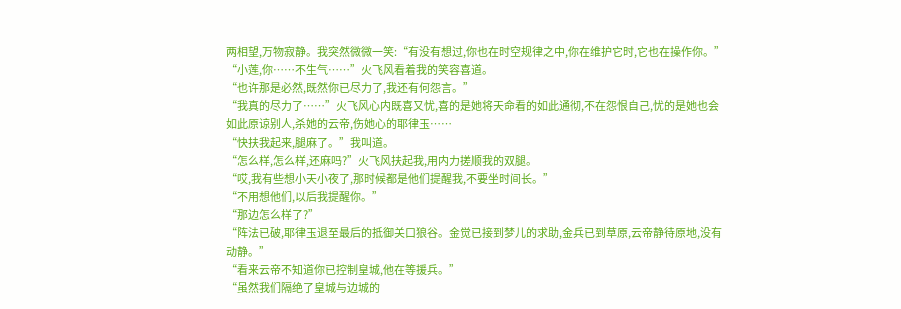两相望,万物寂静。我突然微微一笑:“有没有想过,你也在时空规律之中,你在维护它时,它也在操作你。”
“小莲,你……不生气……”火飞风看着我的笑容喜道。
“也许那是必然,既然你已尽力了,我还有何怨言。”
“我真的尽力了……”火飞风心内既喜又忧,喜的是她将天命看的如此通彻,不在怨恨自己,忧的是她也会如此原谅别人,杀她的云帝,伤她心的耶律玉……
“快扶我起来,腿麻了。”我叫道。
“怎么样,怎么样,还麻吗?”火飞风扶起我,用内力搓顺我的双腿。
“哎,我有些想小天小夜了,那时候都是他们提醒我,不要坐时间长。”
“不用想他们,以后我提醒你。”
“那边怎么样了?”
“阵法已破,耶律玉退至最后的抵御关口狼谷。金觉已接到梦儿的求助,金兵已到草原,云帝静待原地,没有动静。”
“看来云帝不知道你已控制皇城,他在等援兵。”
“虽然我们隔绝了皇城与边城的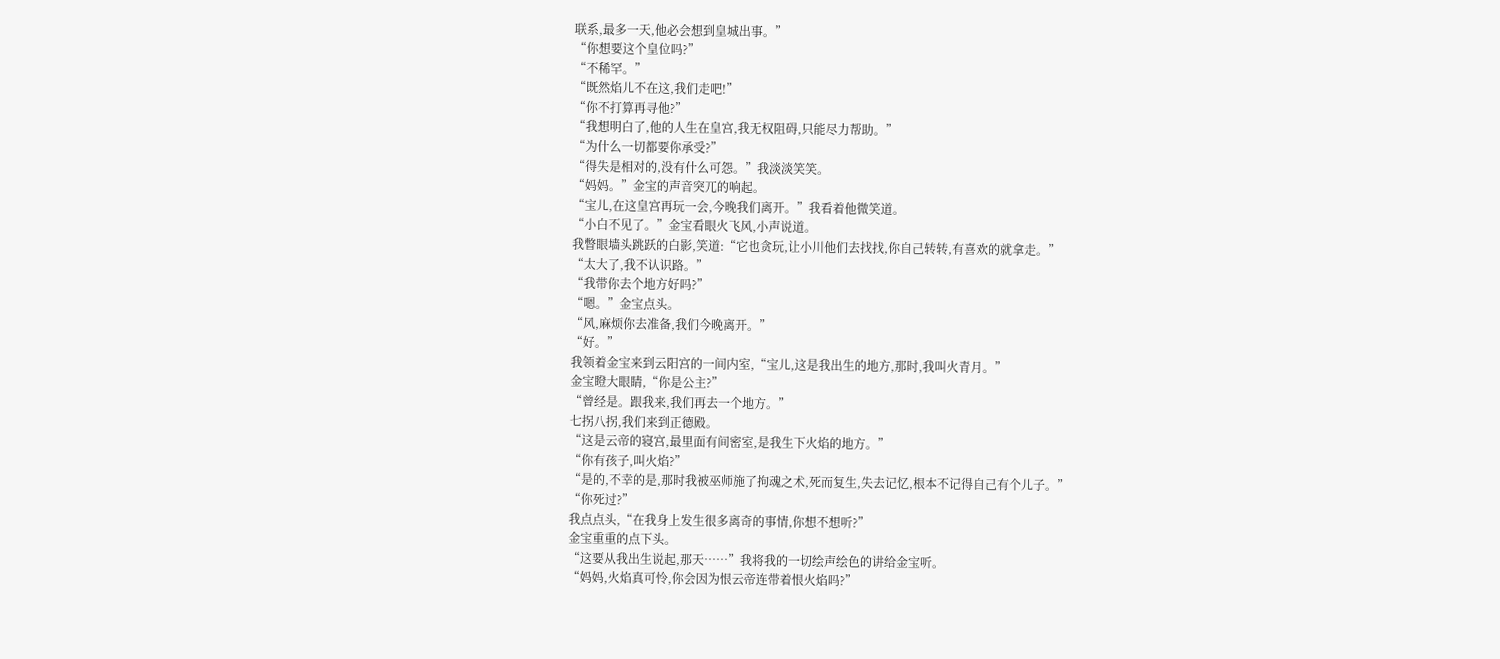联系,最多一天,他必会想到皇城出事。”
“你想要这个皇位吗?”
“不稀罕。”
“既然焰儿不在这,我们走吧!”
“你不打算再寻他?”
“我想明白了,他的人生在皇宫,我无权阻碍,只能尽力帮助。”
“为什么一切都要你承受?”
“得失是相对的,没有什么可怨。”我淡淡笑笑。
“妈妈。”金宝的声音突兀的响起。
“宝儿,在这皇宫再玩一会,今晚我们离开。”我看着他微笑道。
“小白不见了。”金宝看眼火飞风,小声说道。
我瞥眼墙头跳跃的白影,笑道:“它也贪玩,让小川他们去找找,你自己转转,有喜欢的就拿走。”
“太大了,我不认识路。”
“我带你去个地方好吗?”
“嗯。”金宝点头。
“风,麻烦你去准备,我们今晚离开。”
“好。”
我领着金宝来到云阳宫的一间内室,“宝儿,这是我出生的地方,那时,我叫火青月。”
金宝瞪大眼睛,“你是公主?”
“曾经是。跟我来,我们再去一个地方。”
七拐八拐,我们来到正德殿。
“这是云帝的寝宫,最里面有间密室,是我生下火焰的地方。”
“你有孩子,叫火焰?”
“是的,不幸的是,那时我被巫师施了拘魂之术,死而复生,失去记忆,根本不记得自己有个儿子。”
“你死过?”
我点点头,“在我身上发生很多离奇的事情,你想不想听?”
金宝重重的点下头。
“这要从我出生说起,那天……”我将我的一切绘声绘色的讲给金宝听。
“妈妈,火焰真可怜,你会因为恨云帝连带着恨火焰吗?”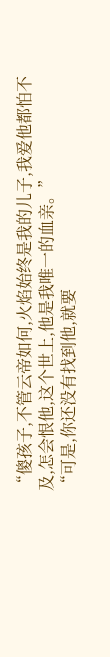“傻孩子,不管云帝如何,火焰始终是我的儿子,我爱他都怕不及,怎会恨他,这个世上,他是我唯一的血亲。”
“可是,你还没有找到他,就要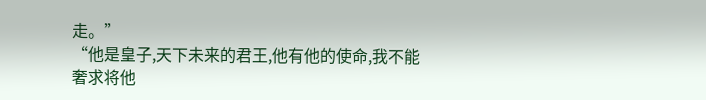走。”
“他是皇子,天下未来的君王,他有他的使命,我不能奢求将他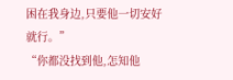困在我身边,只要他一切安好就行。”
“你都没找到他,怎知他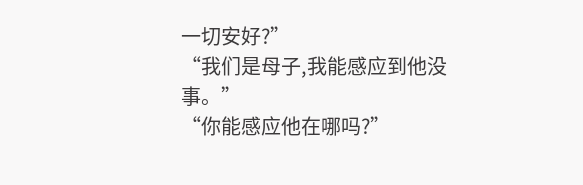一切安好?”
“我们是母子,我能感应到他没事。”
“你能感应他在哪吗?”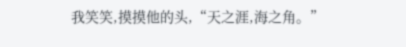我笑笑,摸摸他的头,“天之涯,海之角。”